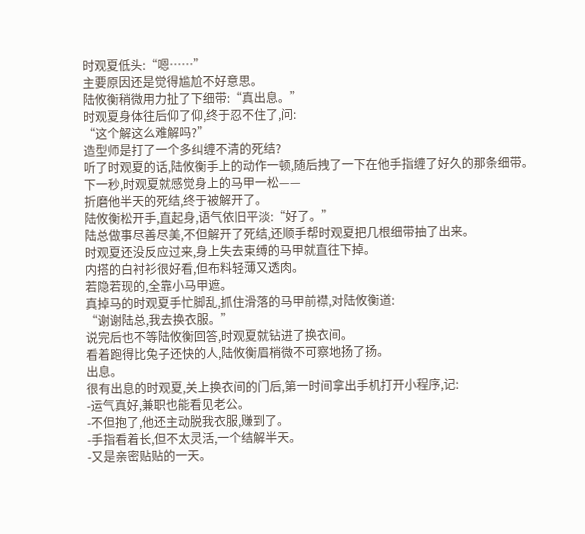时观夏低头:“嗯……”
主要原因还是觉得尴尬不好意思。
陆攸衡稍微用力扯了下细带:“真出息。”
时观夏身体往后仰了仰,终于忍不住了,问:
“这个解这么难解吗?”
造型师是打了一个多纠缠不清的死结?
听了时观夏的话,陆攸衡手上的动作一顿,随后拽了一下在他手指缠了好久的那条细带。
下一秒,时观夏就感觉身上的马甲一松——
折磨他半天的死结,终于被解开了。
陆攸衡松开手,直起身,语气依旧平淡:“好了。”
陆总做事尽善尽美,不但解开了死结,还顺手帮时观夏把几根细带抽了出来。
时观夏还没反应过来,身上失去束缚的马甲就直往下掉。
内搭的白衬衫很好看,但布料轻薄又透肉。
若隐若现的,全靠小马甲遮。
真掉马的时观夏手忙脚乱,抓住滑落的马甲前襟,对陆攸衡道:
“谢谢陆总,我去换衣服。”
说完后也不等陆攸衡回答,时观夏就钻进了换衣间。
看着跑得比兔子还快的人,陆攸衡眉梢微不可察地扬了扬。
出息。
很有出息的时观夏,关上换衣间的门后,第一时间拿出手机打开小程序,记:
-运气真好,兼职也能看见老公。
-不但抱了,他还主动脱我衣服,赚到了。
-手指看着长,但不太灵活,一个结解半天。
-又是亲密贴贴的一天。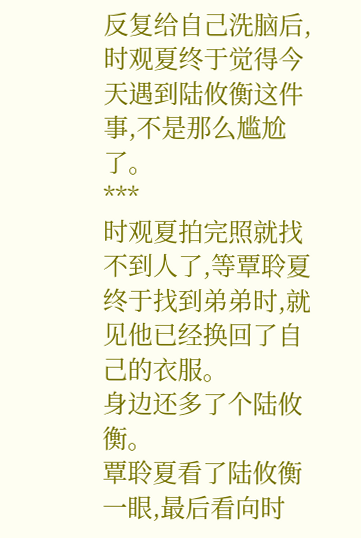反复给自己洗脑后,时观夏终于觉得今天遇到陆攸衡这件事,不是那么尴尬了。
***
时观夏拍完照就找不到人了,等覃聆夏终于找到弟弟时,就见他已经换回了自己的衣服。
身边还多了个陆攸衡。
覃聆夏看了陆攸衡一眼,最后看向时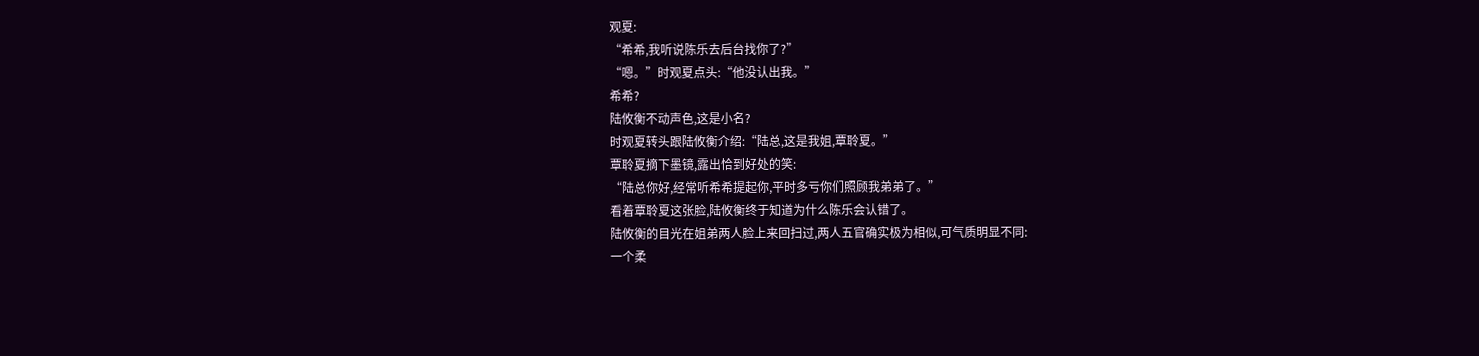观夏:
“希希,我听说陈乐去后台找你了?”
“嗯。”时观夏点头:“他没认出我。”
希希?
陆攸衡不动声色,这是小名?
时观夏转头跟陆攸衡介绍:“陆总,这是我姐,覃聆夏。”
覃聆夏摘下墨镜,露出恰到好处的笑:
“陆总你好,经常听希希提起你,平时多亏你们照顾我弟弟了。”
看着覃聆夏这张脸,陆攸衡终于知道为什么陈乐会认错了。
陆攸衡的目光在姐弟两人脸上来回扫过,两人五官确实极为相似,可气质明显不同:
一个柔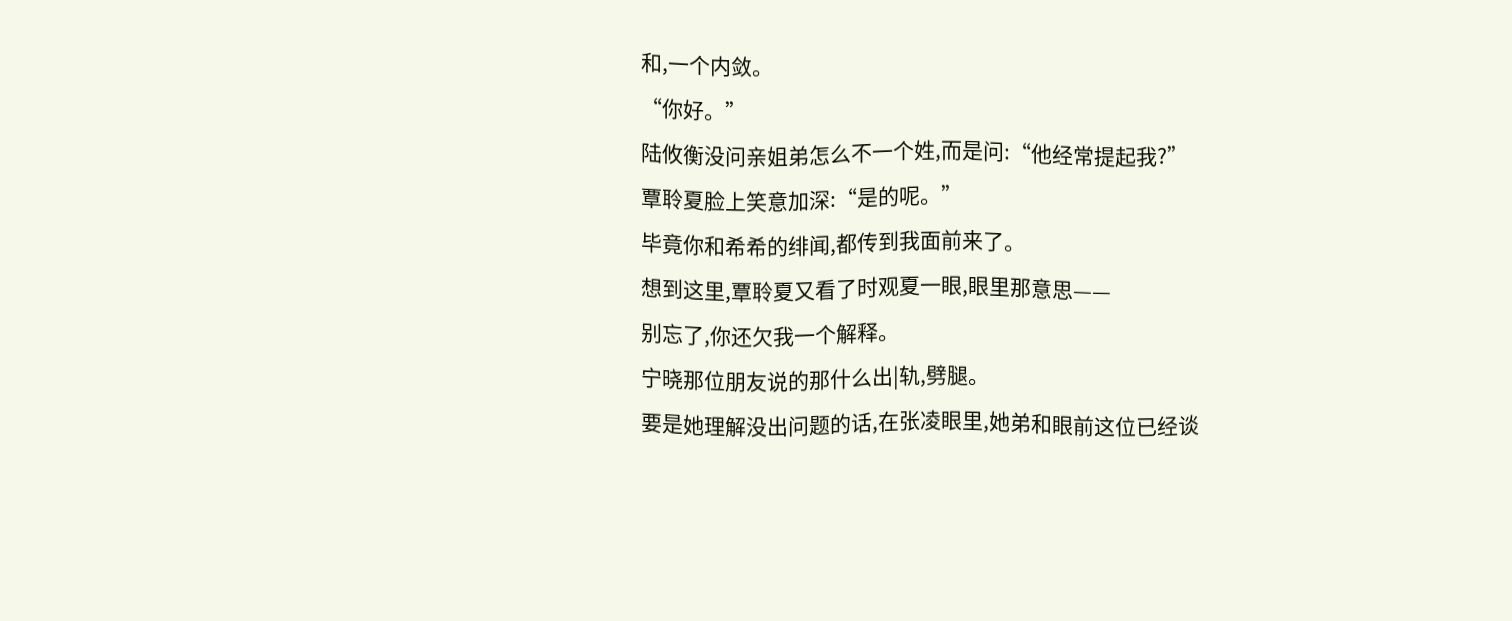和,一个内敛。
“你好。”
陆攸衡没问亲姐弟怎么不一个姓,而是问:“他经常提起我?”
覃聆夏脸上笑意加深:“是的呢。”
毕竟你和希希的绯闻,都传到我面前来了。
想到这里,覃聆夏又看了时观夏一眼,眼里那意思——
别忘了,你还欠我一个解释。
宁晓那位朋友说的那什么出|轨,劈腿。
要是她理解没出问题的话,在张凌眼里,她弟和眼前这位已经谈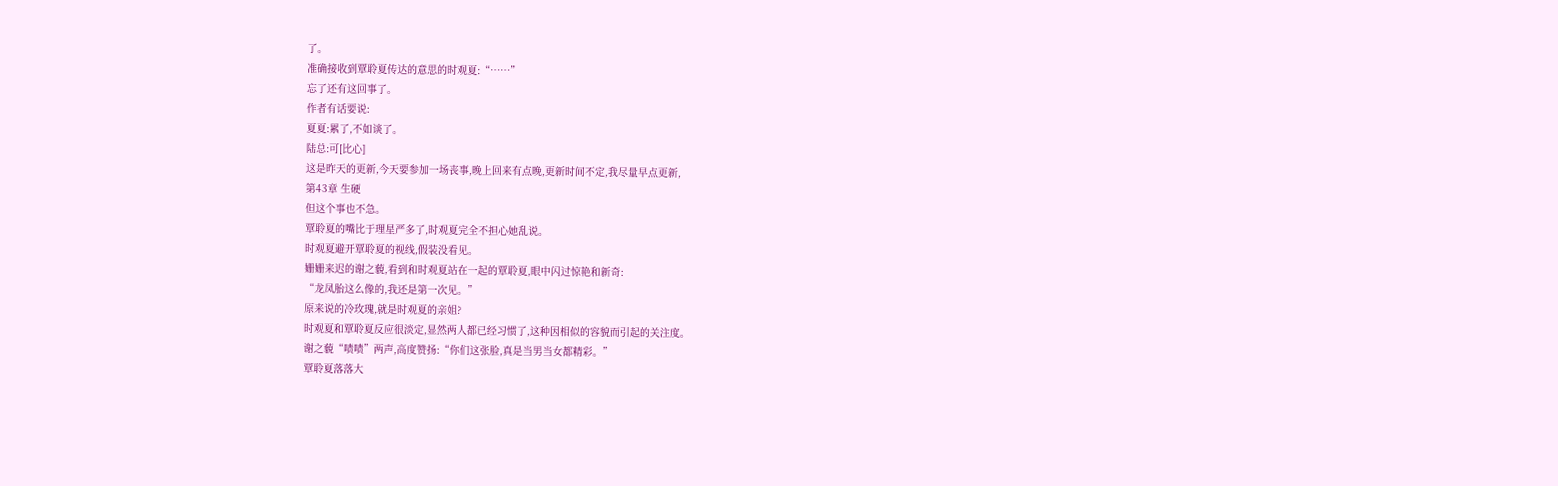了。
准确接收到覃聆夏传达的意思的时观夏:“……”
忘了还有这回事了。
作者有话要说:
夏夏:累了,不如谈了。
陆总:可[比心]
这是昨天的更新,今天要参加一场丧事,晚上回来有点晚,更新时间不定,我尽量早点更新,
第43章 生硬
但这个事也不急。
覃聆夏的嘴比于理星严多了,时观夏完全不担心她乱说。
时观夏避开覃聆夏的视线,假装没看见。
姗姗来迟的谢之藐,看到和时观夏站在一起的覃聆夏,眼中闪过惊艳和新奇:
“龙凤胎这么像的,我还是第一次见。”
原来说的冷玫瑰,就是时观夏的亲姐?
时观夏和覃聆夏反应很淡定,显然两人都已经习惯了,这种因相似的容貌而引起的关注度。
谢之藐“啧啧”两声,高度赞扬:“你们这张脸,真是当男当女都精彩。”
覃聆夏落落大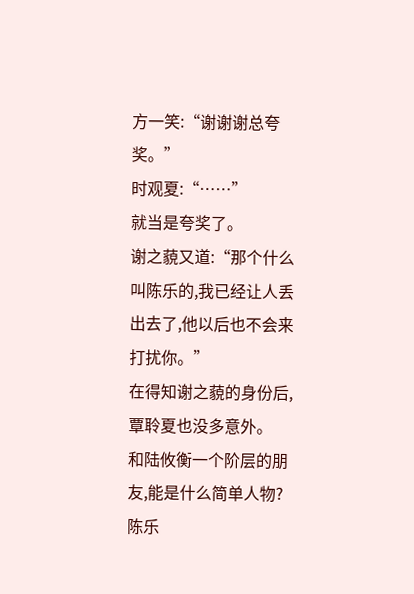方一笑:“谢谢谢总夸奖。”
时观夏:“……”
就当是夸奖了。
谢之藐又道:“那个什么叫陈乐的,我已经让人丢出去了,他以后也不会来打扰你。”
在得知谢之藐的身份后,覃聆夏也没多意外。
和陆攸衡一个阶层的朋友,能是什么简单人物?
陈乐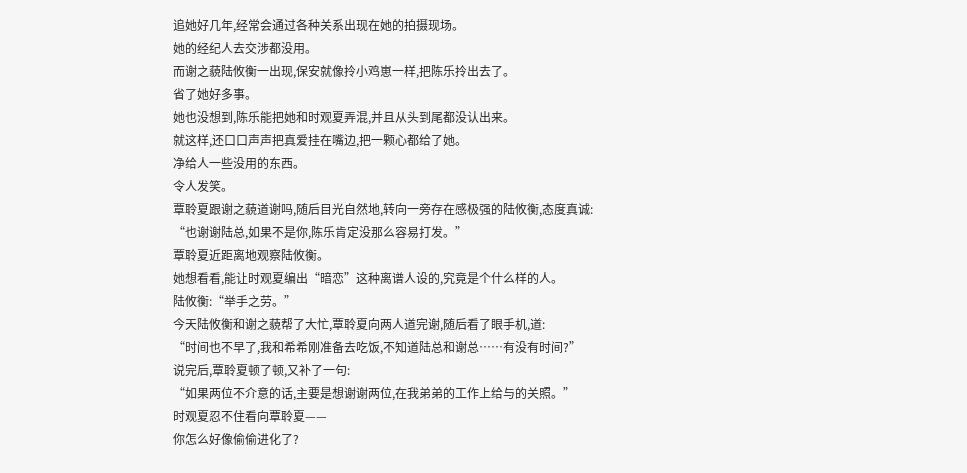追她好几年,经常会通过各种关系出现在她的拍摄现场。
她的经纪人去交涉都没用。
而谢之藐陆攸衡一出现,保安就像拎小鸡崽一样,把陈乐拎出去了。
省了她好多事。
她也没想到,陈乐能把她和时观夏弄混,并且从头到尾都没认出来。
就这样,还口口声声把真爱挂在嘴边,把一颗心都给了她。
净给人一些没用的东西。
令人发笑。
覃聆夏跟谢之藐道谢吗,随后目光自然地,转向一旁存在感极强的陆攸衡,态度真诚:
“也谢谢陆总,如果不是你,陈乐肯定没那么容易打发。”
覃聆夏近距离地观察陆攸衡。
她想看看,能让时观夏编出“暗恋”这种离谱人设的,究竟是个什么样的人。
陆攸衡:“举手之劳。”
今天陆攸衡和谢之藐帮了大忙,覃聆夏向两人道完谢,随后看了眼手机,道:
“时间也不早了,我和希希刚准备去吃饭,不知道陆总和谢总……有没有时间?”
说完后,覃聆夏顿了顿,又补了一句:
“如果两位不介意的话,主要是想谢谢两位,在我弟弟的工作上给与的关照。”
时观夏忍不住看向覃聆夏——
你怎么好像偷偷进化了?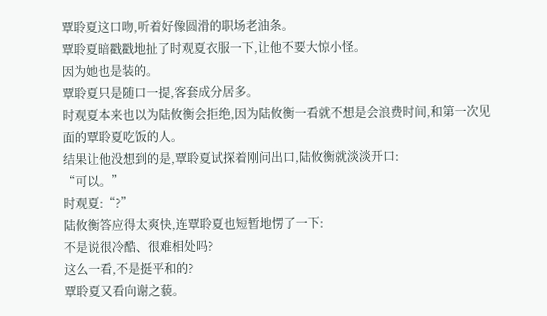覃聆夏这口吻,听着好像圆滑的职场老油条。
覃聆夏暗戳戳地扯了时观夏衣服一下,让他不要大惊小怪。
因为她也是装的。
覃聆夏只是随口一提,客套成分居多。
时观夏本来也以为陆攸衡会拒绝,因为陆攸衡一看就不想是会浪费时间,和第一次见面的覃聆夏吃饭的人。
结果让他没想到的是,覃聆夏试探着刚问出口,陆攸衡就淡淡开口:
“可以。”
时观夏:“?”
陆攸衡答应得太爽快,连覃聆夏也短暂地愣了一下:
不是说很冷酷、很难相处吗?
这么一看,不是挺平和的?
覃聆夏又看向谢之藐。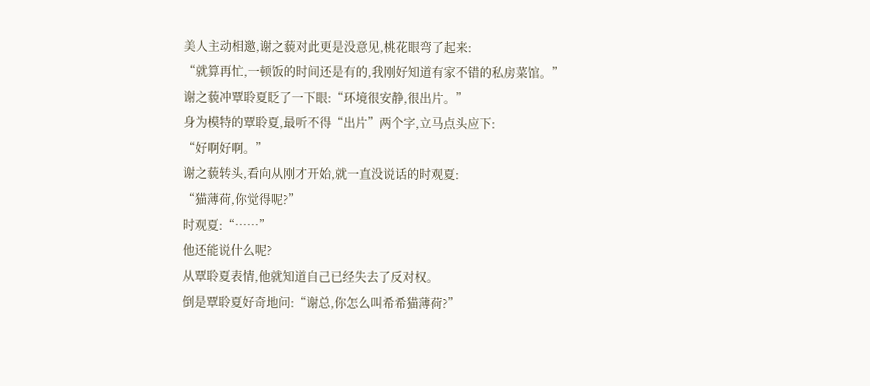美人主动相邀,谢之藐对此更是没意见,桃花眼弯了起来:
“就算再忙,一顿饭的时间还是有的,我刚好知道有家不错的私房菜馆。”
谢之藐冲覃聆夏眨了一下眼:“环境很安静,很出片。”
身为模特的覃聆夏,最听不得“出片”两个字,立马点头应下:
“好啊好啊。”
谢之藐转头,看向从刚才开始,就一直没说话的时观夏:
“猫薄荷,你觉得呢?”
时观夏:“……”
他还能说什么呢?
从覃聆夏表情,他就知道自己已经失去了反对权。
倒是覃聆夏好奇地问:“谢总,你怎么叫希希猫薄荷?”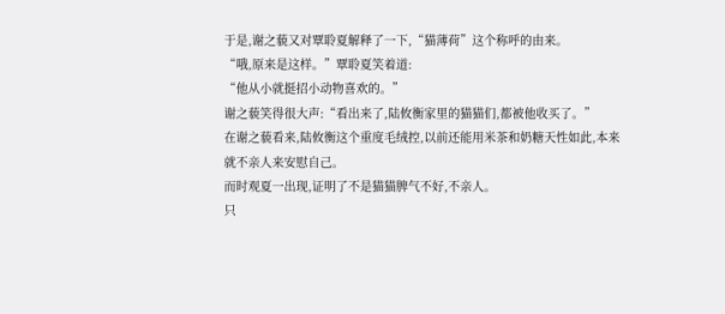于是,谢之藐又对覃聆夏解释了一下,“猫薄荷”这个称呼的由来。
“哦,原来是这样。”覃聆夏笑着道:
“他从小就挺招小动物喜欢的。”
谢之藐笑得很大声:“看出来了,陆攸衡家里的猫猫们,都被他收买了。”
在谢之藐看来,陆攸衡这个重度毛绒控,以前还能用米茶和奶糖天性如此,本来就不亲人来安慰自己。
而时观夏一出现,证明了不是猫猫脾气不好,不亲人。
只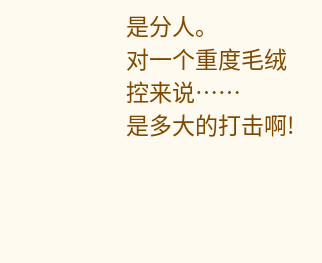是分人。
对一个重度毛绒控来说……
是多大的打击啊!